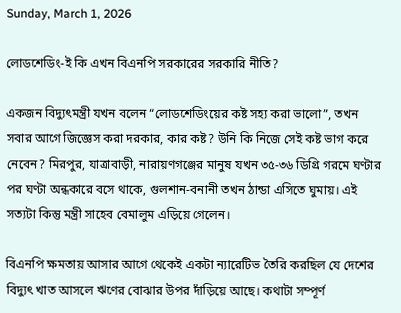Sunday, March 1, 2026

লোডশেডিং-ই কি এখন বিএনপি সরকারের সরকারি নীতি?

একজন বিদ্যুৎমন্ত্রী যখন বলেন “লোডশেডিংয়ের কষ্ট সহ্য করা ভালো”, তখন সবার আগে জিজ্ঞেস করা দরকার, কার কষ্ট? উনি কি নিজে সেই কষ্ট ভাগ করে নেবেন? মিরপুর, যাত্রাবাড়ী, নারায়ণগঞ্জের মানুষ যখন ৩৫-৩৬ ডিগ্রি গরমে ঘণ্টার পর ঘণ্টা অন্ধকারে বসে থাকে, গুলশান-বনানী তখন ঠান্ডা এসিতে ঘুমায়। এই সত্যটা কিন্তু মন্ত্রী সাহেব বেমালুম এড়িয়ে গেলেন।

বিএনপি ক্ষমতায় আসার আগে থেকেই একটা ন্যারেটিভ তৈরি করছিল যে দেশের বিদ্যুৎ খাত আসলে ঋণের বোঝার উপর দাঁড়িয়ে আছে। কথাটা সম্পূর্ণ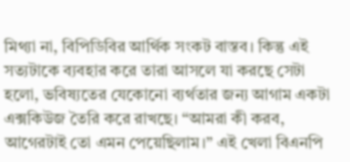মিথ্যা না, বিপিডিবির আর্থিক সংকট বাস্তব। কিন্তু এই সত্যটাকে ব্যবহার করে তারা আসলে যা করছে সেটা হলো, ভবিষ্যতের যেকোনো ব্যর্থতার জন্য আগাম একটা এক্সকিউজ তৈরি করে রাখছে। “আমরা কী করব, আগেরটাই তো এমন পেয়েছিলাম।” এই খেলা বিএনপি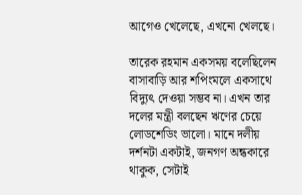আগেও খেলেছে, এখনো খেলছে।

তারেক রহমান একসময় বলেছিলেন বাসাবাড়ি আর শপিংমলে একসাথে বিদ্যুৎ দেওয়া সম্ভব না। এখন তার দলের মন্ত্রী বলছেন ঋণের চেয়ে লোডশেডিং ভালো। মানে দলীয় দর্শনটা একটাই, জনগণ অন্ধকারে থাকুক, সেটাই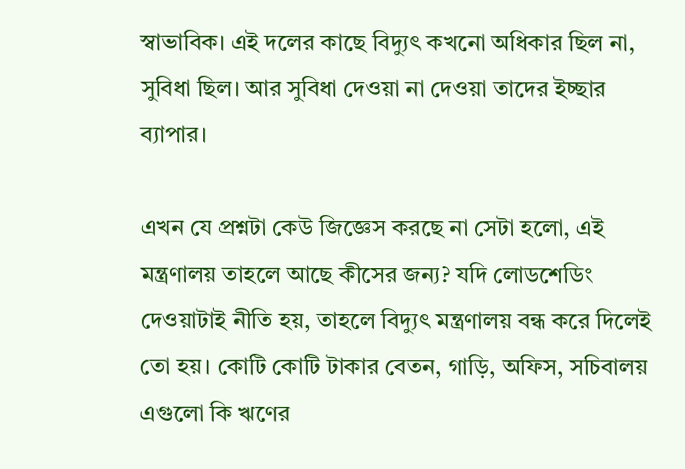স্বাভাবিক। এই দলের কাছে বিদ্যুৎ কখনো অধিকার ছিল না, সুবিধা ছিল। আর সুবিধা দেওয়া না দেওয়া তাদের ইচ্ছার ব্যাপার।

এখন যে প্রশ্নটা কেউ জিজ্ঞেস করছে না সেটা হলো, এই মন্ত্রণালয় তাহলে আছে কীসের জন্য? যদি লোডশেডিং দেওয়াটাই নীতি হয়, তাহলে বিদ্যুৎ মন্ত্রণালয় বন্ধ করে দিলেই তো হয়। কোটি কোটি টাকার বেতন, গাড়ি, অফিস, সচিবালয় এগুলো কি ঋণের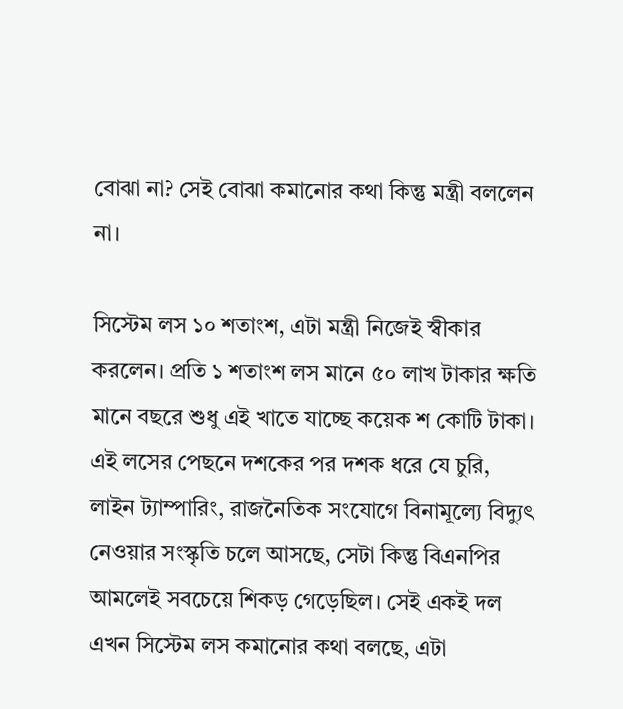বোঝা না? সেই বোঝা কমানোর কথা কিন্তু মন্ত্রী বললেন না।

সিস্টেম লস ১০ শতাংশ, এটা মন্ত্রী নিজেই স্বীকার করলেন। প্রতি ১ শতাংশ লস মানে ৫০ লাখ টাকার ক্ষতি মানে বছরে শুধু এই খাতে যাচ্ছে কয়েক শ কোটি টাকা। এই লসের পেছনে দশকের পর দশক ধরে যে চুরি, লাইন ট্যাম্পারিং, রাজনৈতিক সংযোগে বিনামূল্যে বিদ্যুৎ নেওয়ার সংস্কৃতি চলে আসছে, সেটা কিন্তু বিএনপির আমলেই সবচেয়ে শিকড় গেড়েছিল। সেই একই দল এখন সিস্টেম লস কমানোর কথা বলছে, এটা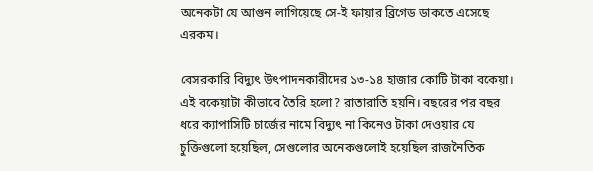অনেকটা যে আগুন লাগিয়েছে সে-ই ফায়ার ব্রিগেড ডাকতে এসেছে এরকম।

বেসরকারি বিদ্যুৎ উৎপাদনকারীদের ১৩-১৪ হাজার কোটি টাকা বকেয়া। এই বকেয়াটা কীভাবে তৈরি হলো? রাতারাতি হয়নি। বছরের পর বছর ধরে ক্যাপাসিটি চার্জের নামে বিদ্যুৎ না কিনেও টাকা দেওয়ার যে চুক্তিগুলো হয়েছিল, সেগুলোর অনেকগুলোই হয়েছিল রাজনৈতিক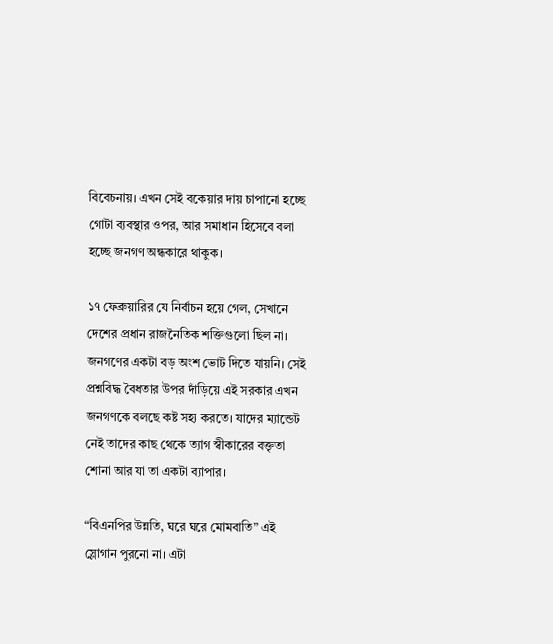বিবেচনায়। এখন সেই বকেয়ার দায় চাপানো হচ্ছে গোটা ব্যবস্থার ওপর, আর সমাধান হিসেবে বলা হচ্ছে জনগণ অন্ধকারে থাকুক।

১৭ ফেব্রুয়ারির যে নির্বাচন হয়ে গেল, সেখানে দেশের প্রধান রাজনৈতিক শক্তিগুলো ছিল না। জনগণের একটা বড় অংশ ভোট দিতে যায়নি। সেই প্রশ্নবিদ্ধ বৈধতার উপর দাঁড়িয়ে এই সরকার এখন জনগণকে বলছে কষ্ট সহ্য করতে। যাদের ম্যান্ডেট নেই তাদের কাছ থেকে ত্যাগ স্বীকারের বক্তৃতা শোনা আর যা তা একটা ব্যাপার।

“বিএনপির উন্নতি, ঘরে ঘরে মোমবাতি” এই স্লোগান পুরনো না। এটা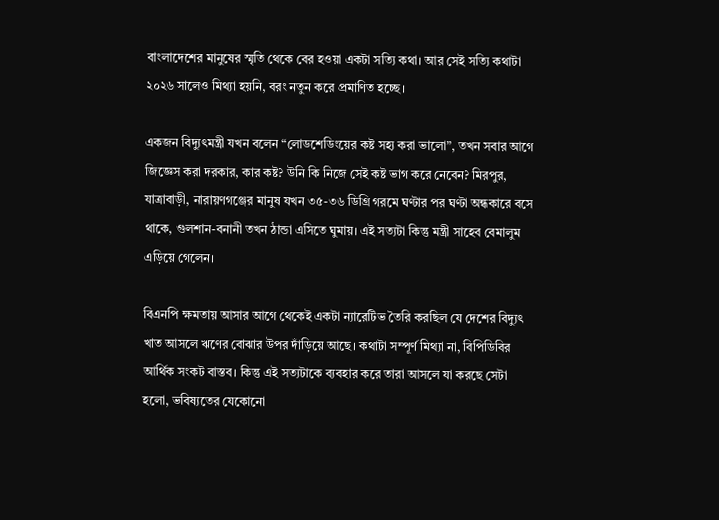বাংলাদেশের মানুষের স্মৃতি থেকে বের হওয়া একটা সত্যি কথা। আর সেই সত্যি কথাটা ২০২৬ সালেও মিথ্যা হয়নি, বরং নতুন করে প্রমাণিত হচ্ছে।

একজন বিদ্যুৎমন্ত্রী যখন বলেন “লোডশেডিংয়ের কষ্ট সহ্য করা ভালো”, তখন সবার আগে জিজ্ঞেস করা দরকার, কার কষ্ট? উনি কি নিজে সেই কষ্ট ভাগ করে নেবেন? মিরপুর, যাত্রাবাড়ী, নারায়ণগঞ্জের মানুষ যখন ৩৫-৩৬ ডিগ্রি গরমে ঘণ্টার পর ঘণ্টা অন্ধকারে বসে থাকে, গুলশান-বনানী তখন ঠান্ডা এসিতে ঘুমায়। এই সত্যটা কিন্তু মন্ত্রী সাহেব বেমালুম এড়িয়ে গেলেন।

বিএনপি ক্ষমতায় আসার আগে থেকেই একটা ন্যারেটিভ তৈরি করছিল যে দেশের বিদ্যুৎ খাত আসলে ঋণের বোঝার উপর দাঁড়িয়ে আছে। কথাটা সম্পূর্ণ মিথ্যা না, বিপিডিবির আর্থিক সংকট বাস্তব। কিন্তু এই সত্যটাকে ব্যবহার করে তারা আসলে যা করছে সেটা হলো, ভবিষ্যতের যেকোনো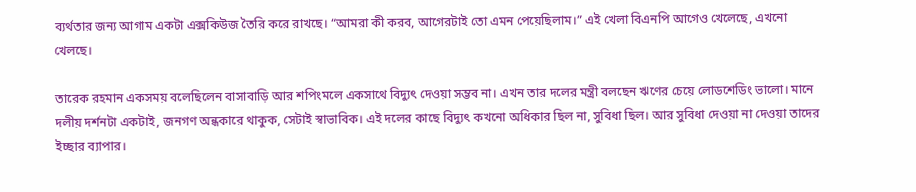ব্যর্থতার জন্য আগাম একটা এক্সকিউজ তৈরি করে রাখছে। “আমরা কী করব, আগেরটাই তো এমন পেয়েছিলাম।” এই খেলা বিএনপি আগেও খেলেছে, এখনো খেলছে।

তারেক রহমান একসময় বলেছিলেন বাসাবাড়ি আর শপিংমলে একসাথে বিদ্যুৎ দেওয়া সম্ভব না। এখন তার দলের মন্ত্রী বলছেন ঋণের চেয়ে লোডশেডিং ভালো। মানে দলীয় দর্শনটা একটাই, জনগণ অন্ধকারে থাকুক, সেটাই স্বাভাবিক। এই দলের কাছে বিদ্যুৎ কখনো অধিকার ছিল না, সুবিধা ছিল। আর সুবিধা দেওয়া না দেওয়া তাদের ইচ্ছার ব্যাপার।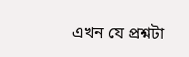এখন যে প্রশ্নটা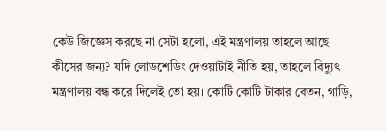কেউ জিজ্ঞেস করছে না সেটা হলো, এই মন্ত্রণালয় তাহলে আছে কীসের জন্য? যদি লোডশেডিং দেওয়াটাই নীতি হয়, তাহলে বিদ্যুৎ মন্ত্রণালয় বন্ধ করে দিলেই তো হয়। কোটি কোটি টাকার বেতন, গাড়ি,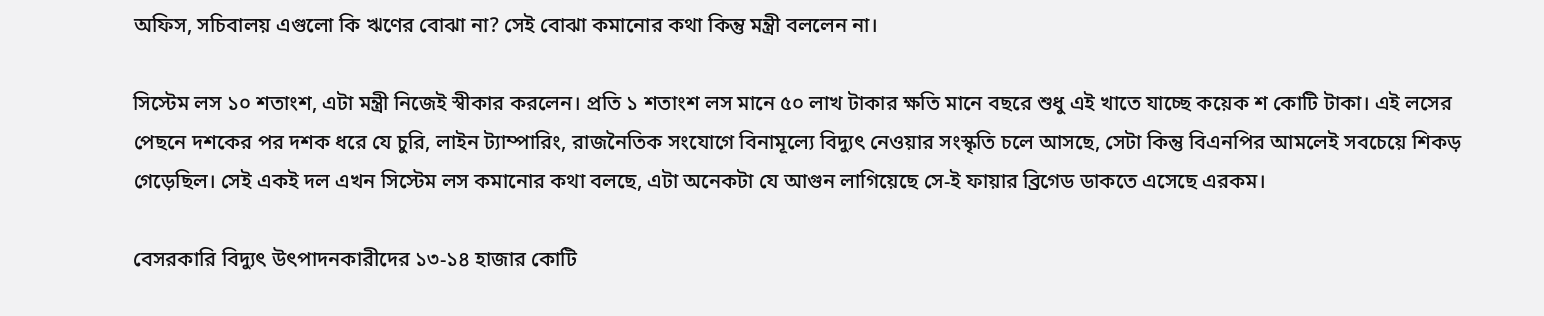অফিস, সচিবালয় এগুলো কি ঋণের বোঝা না? সেই বোঝা কমানোর কথা কিন্তু মন্ত্রী বললেন না।

সিস্টেম লস ১০ শতাংশ, এটা মন্ত্রী নিজেই স্বীকার করলেন। প্রতি ১ শতাংশ লস মানে ৫০ লাখ টাকার ক্ষতি মানে বছরে শুধু এই খাতে যাচ্ছে কয়েক শ কোটি টাকা। এই লসের পেছনে দশকের পর দশক ধরে যে চুরি, লাইন ট্যাম্পারিং, রাজনৈতিক সংযোগে বিনামূল্যে বিদ্যুৎ নেওয়ার সংস্কৃতি চলে আসছে, সেটা কিন্তু বিএনপির আমলেই সবচেয়ে শিকড় গেড়েছিল। সেই একই দল এখন সিস্টেম লস কমানোর কথা বলছে, এটা অনেকটা যে আগুন লাগিয়েছে সে-ই ফায়ার ব্রিগেড ডাকতে এসেছে এরকম।

বেসরকারি বিদ্যুৎ উৎপাদনকারীদের ১৩-১৪ হাজার কোটি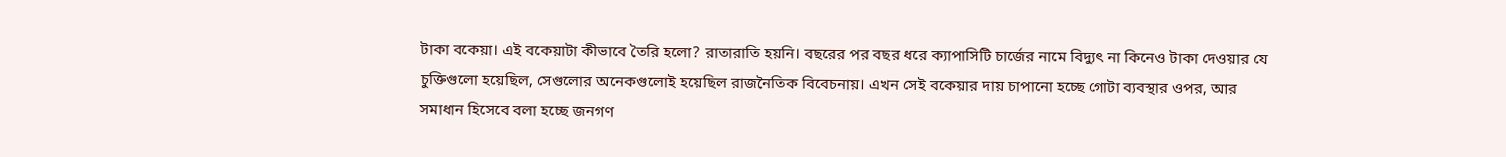টাকা বকেয়া। এই বকেয়াটা কীভাবে তৈরি হলো? রাতারাতি হয়নি। বছরের পর বছর ধরে ক্যাপাসিটি চার্জের নামে বিদ্যুৎ না কিনেও টাকা দেওয়ার যে চুক্তিগুলো হয়েছিল, সেগুলোর অনেকগুলোই হয়েছিল রাজনৈতিক বিবেচনায়। এখন সেই বকেয়ার দায় চাপানো হচ্ছে গোটা ব্যবস্থার ওপর, আর সমাধান হিসেবে বলা হচ্ছে জনগণ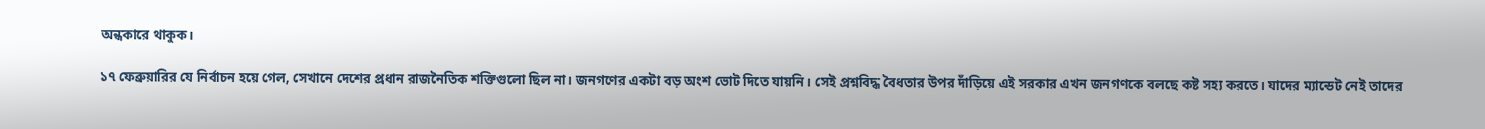অন্ধকারে থাকুক।

১৭ ফেব্রুয়ারির যে নির্বাচন হয়ে গেল, সেখানে দেশের প্রধান রাজনৈতিক শক্তিগুলো ছিল না। জনগণের একটা বড় অংশ ভোট দিতে যায়নি। সেই প্রশ্নবিদ্ধ বৈধতার উপর দাঁড়িয়ে এই সরকার এখন জনগণকে বলছে কষ্ট সহ্য করতে। যাদের ম্যান্ডেট নেই তাদের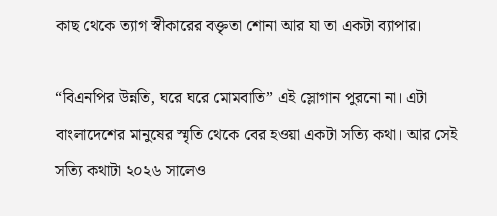কাছ থেকে ত্যাগ স্বীকারের বক্তৃতা শোনা আর যা তা একটা ব্যাপার।

“বিএনপির উন্নতি, ঘরে ঘরে মোমবাতি” এই স্লোগান পুরনো না। এটা বাংলাদেশের মানুষের স্মৃতি থেকে বের হওয়া একটা সত্যি কথা। আর সেই সত্যি কথাটা ২০২৬ সালেও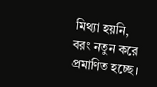মিথ্যা হয়নি, বরং নতুন করে প্রমাণিত হচ্ছে।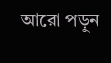আরো পড়ুন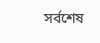সর্বশেষ